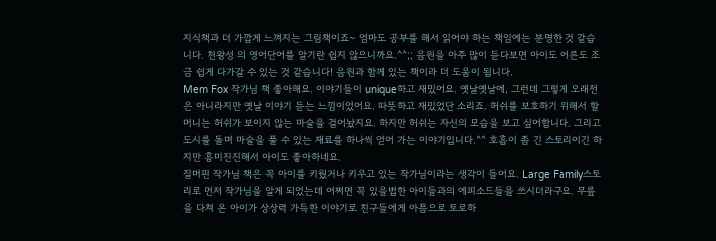지식책과 더 가깝게 느껴지는 그림책이죠~ 엄마도 공부를 해서 읽어야 하는 책임에는 분명한 것 같습니다. 천왕성 의 영어단어를 알기란 쉽지 않으니까요.^^;; 음원을 아주 많이 듣다보면 아이도 어른도 조금 쉽게 다가갈 수 있는 것 같습니다! 음원과 함께 있는 책이라 더 도움이 됩니다.
Mem Fox 작가님 책 좋아해요. 이야기들이 unique하고 재밌어요. 옛날옛날에, 그런데 그렇게 오래전은 아니라지만 옛날 이야기 듣는 느낌이었어요. 따뜻하고 재밌었단 소리죠. 허쉬를 보호하기 위해서 할머니는 허쉬가 보이지 않는 마술을 걸어놨지요. 하지만 허쉬는 자신의 모습을 보고 싶어합니다. 그리고 도시를 돌며 마술을 풀 수 있는 재료를 하나씩 얻어 가는 이야기입니다.^^ 호흡이 좀 긴 스토리이긴 하지만 흥미진진해서 아이도 좋아하네요.
질머핀 작가님 책은 꼭 아이를 키웠거나 키우고 있는 작가님이라는 생각이 들어요. Large Family스토리로 먼저 작가님을 알게 되었는데 어쩌면 꼭 있을법한 아이들과의 에피소드들을 쓰시더라구요. 무릎을 다쳐 온 아이가 상상력 가득한 이야기로 친구들에게 아픔으로 토로하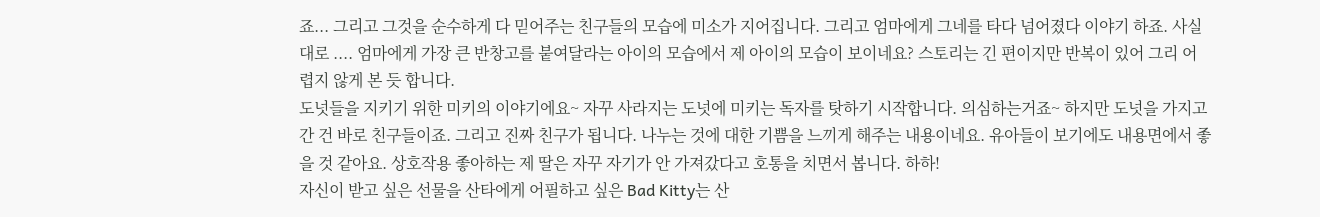죠... 그리고 그것을 순수하게 다 믿어주는 친구들의 모습에 미소가 지어집니다. 그리고 엄마에게 그네를 타다 넘어졌다 이야기 하죠. 사실대로 .... 엄마에게 가장 큰 반창고를 붙여달라는 아이의 모습에서 제 아이의 모습이 보이네요? 스토리는 긴 편이지만 반복이 있어 그리 어렵지 않게 본 듯 합니다.
도넛들을 지키기 위한 미키의 이야기에요~ 자꾸 사라지는 도넛에 미키는 독자를 탓하기 시작합니다. 의심하는거죠~ 하지만 도넛을 가지고 간 건 바로 친구들이죠. 그리고 진짜 친구가 됩니다. 나누는 것에 대한 기쁨을 느끼게 해주는 내용이네요. 유아들이 보기에도 내용면에서 좋을 것 같아요. 상호작용 좋아하는 제 딸은 자꾸 자기가 안 가져갔다고 호통을 치면서 봅니다. 하하!
자신이 받고 싶은 선물을 산타에게 어필하고 싶은 Bad Kitty는 산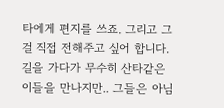타에게 편지를 쓰죠. 그리고 그걸 직접 전해주고 싶어 합니다. 길을 가다가 무수히 산타같은 이들을 만나지만.. 그들은 아님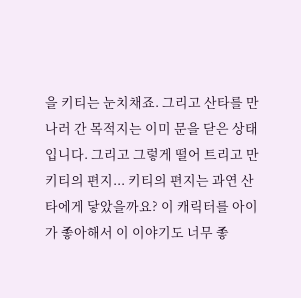을 키티는 눈치채죠. 그리고 산타를 만나러 간 목적지는 이미 문을 닫은 상태입니다. 그리고 그렇게 떨어 트리고 만 키티의 편지... 키티의 편지는 과연 산타에게 닿았을까요? 이 캐릭터를 아이가 좋아해서 이 이야기도 너무 좋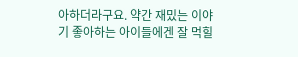아하더라구요. 약간 재밌는 이야기 좋아하는 아이들에겐 잘 먹힐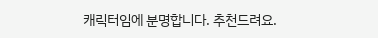캐릭터임에 분명합니다. 추천드려요.